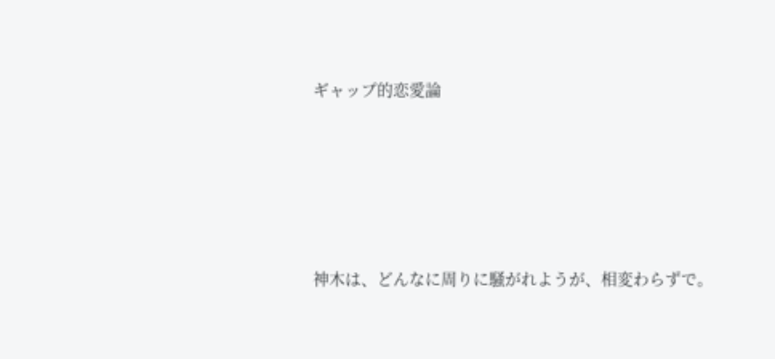ギャップ的恋愛論






神木は、どんなに周りに騒がれようが、相変わらずで。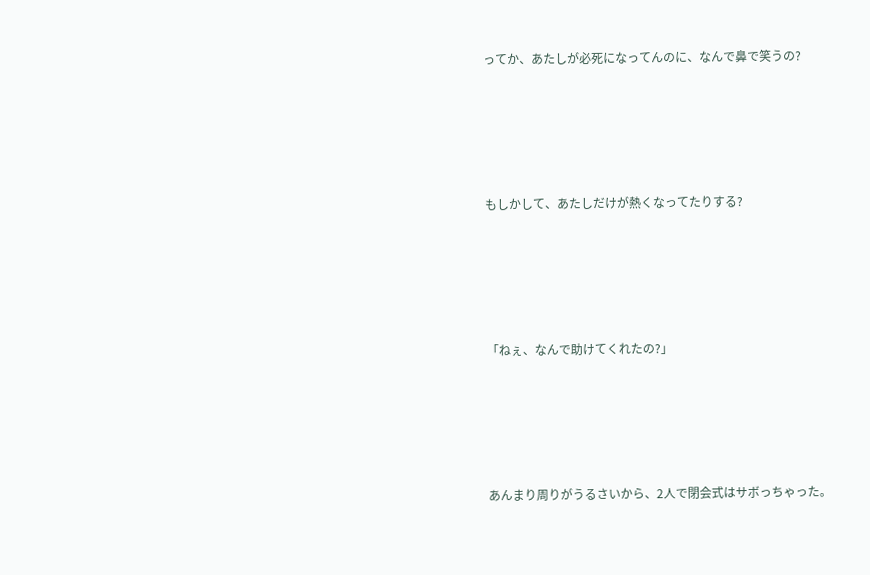ってか、あたしが必死になってんのに、なんで鼻で笑うの?






もしかして、あたしだけが熱くなってたりする?






「ねぇ、なんで助けてくれたの?」






あんまり周りがうるさいから、2人で閉会式はサボっちゃった。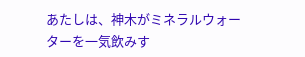あたしは、神木がミネラルウォーターを一気飲みす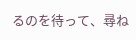るのを待って、尋ね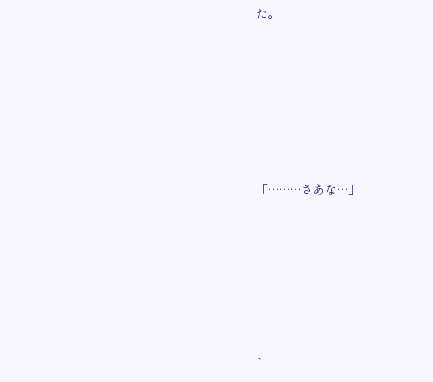た。







「………さあな…」







`